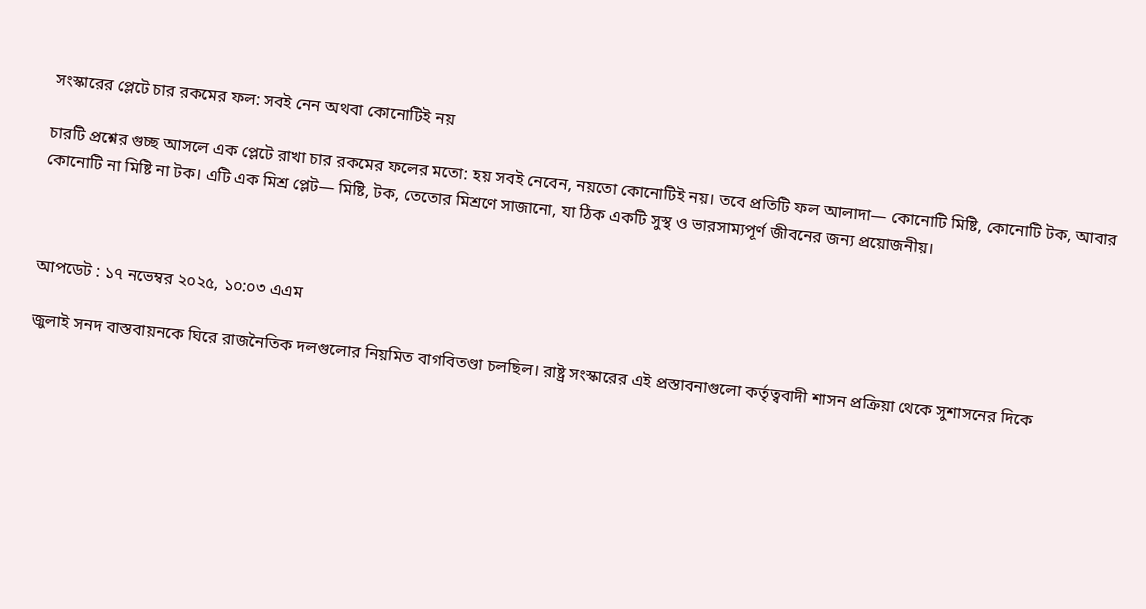সংস্কারের প্লেটে চার রকমের ফল: সবই নেন অথবা কোনোটিই নয়

চারটি প্রশ্নের গুচ্ছ আসলে এক প্লেটে রাখা চার রকমের ফলের মতো: হয় সবই নেবেন, নয়তো কোনোটিই নয়। তবে প্রতিটি ফল আলাদা— কোনোটি মিষ্টি, কোনোটি টক, আবার কোনোটি না মিষ্টি না টক। এটি এক মিশ্র প্লেট— মিষ্টি, টক, তেতোর মিশ্রণে সাজানো, যা ঠিক একটি সুস্থ ও ভারসাম্যপূর্ণ জীবনের জন্য প্রয়োজনীয়।



আপডেট : ১৭ নভেম্বর ২০২৫, ১০:০৩ এএম

জুলাই সনদ বাস্তবায়নকে ঘিরে রাজনৈতিক দলগুলোর নিয়মিত বাগবিতণ্ডা চলছিল। রাষ্ট্র সংস্কারের এই প্রস্তাবনাগুলো কর্তৃত্ববাদী শাসন প্রক্রিয়া থেকে সুশাসনের দিকে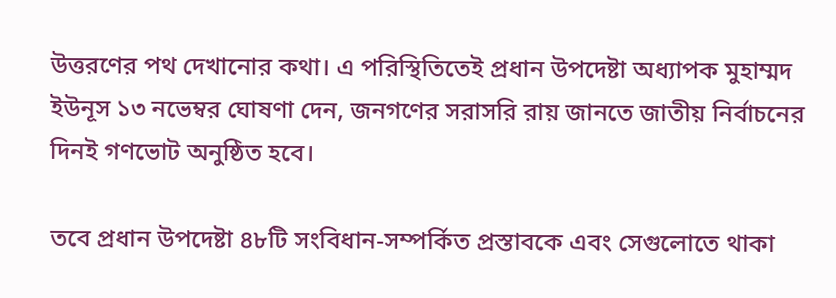উত্তরণের পথ দেখানোর কথা। এ পরিস্থিতিতেই প্রধান উপদেষ্টা অধ্যাপক মুহাম্মদ ইউনূস ১৩ নভেম্বর ঘোষণা দেন, জনগণের সরাসরি রায় জানতে জাতীয় নির্বাচনের দিনই গণভোট অনুষ্ঠিত হবে।

তবে প্রধান উপদেষ্টা ৪৮টি সংবিধান-সম্পর্কিত প্রস্তাবকে এবং সেগুলোতে থাকা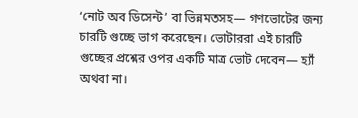‘নোট অব ডিসেন্ট’ বা ভিন্নমতসহ— গণভোটের জন্য চারটি গুচ্ছে ভাগ করেছেন। ভোটাররা এই চারটি গুচ্ছের প্রশ্নের ওপর একটি মাত্র ভোট দেবেন— হ্যাঁ অথবা না।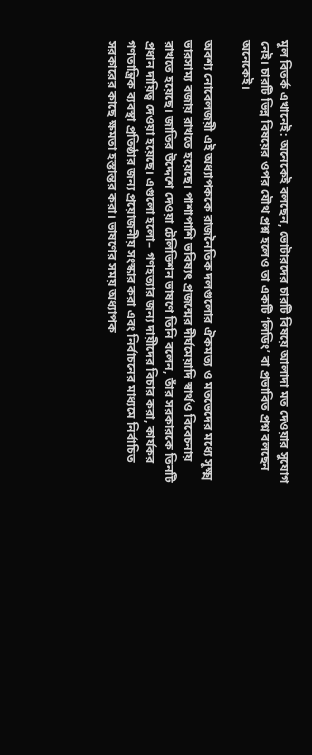মূল বিতর্ক এখানেই: অনেকেই বলছেন, ভোটারদের চারটি বিষয়ে আলাদা মত দেওয়ার সুযোগ নেই। চারটি ভিন্ন বিষয়ের ওপর যৌথ প্রশ্ন হলেও তা একটি ‘লিডিং’ বা প্রভাবিত প্রশ্ন বলছেন অনেকেই।

অবশ্য নোবেলজয়ী এই অধ্যাপককে রাজনৈতিক দলগুলোর ঐকমত্য ও মতভেদের মধ্যে সূক্ষ্ম ভারসাম্য বজায় রাখতে হয়েছে। পাশাপাশি ভবিষ্যৎ প্রজন্মের দীর্ঘমেয়াদি স্বার্থও বিবেচনায় রাখতে হয়েছে। জাতির উদ্দেশে দেওয়া টেলিভিশন ভাষণে তিনি বলেন, তাঁর সরকারকে তিনটি প্রধান দায়িত্ব দেওয়া হয়েছে। এগুলো হলো– গণহত্যার জন্য দায়ীদের বিচার করা, কার্যকর গণতান্ত্রিক ব্যবস্থা প্রতিষ্ঠার জন্য প্রয়োজনীয় সংস্কার করা এবং নির্বাচনের মাধ্যমে নির্বাচিত সরকারের কাছে ক্ষমতা হস্তান্তর করা। ভাষণের সময় অধ্যাপক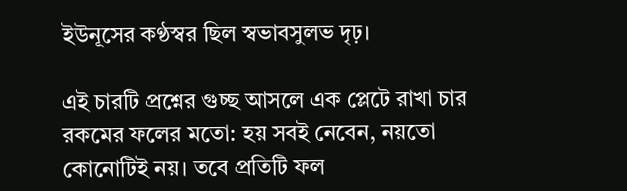ইউনূসের কণ্ঠস্বর ছিল স্বভাবসুলভ দৃঢ়।

এই চারটি প্রশ্নের গুচ্ছ আসলে এক প্লেটে রাখা চার রকমের ফলের মতো: হয় সবই নেবেন, নয়তো কোনোটিই নয়। তবে প্রতিটি ফল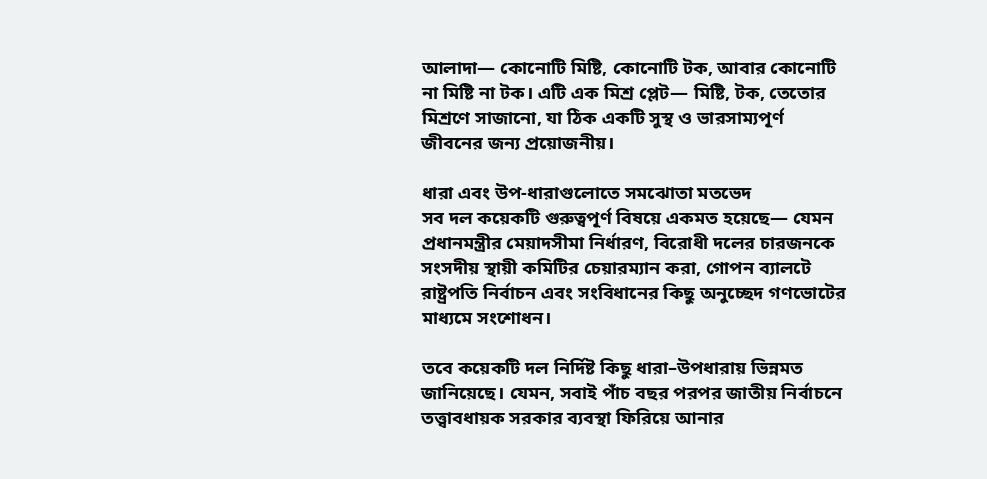আলাদা— কোনোটি মিষ্টি, কোনোটি টক, আবার কোনোটি না মিষ্টি না টক। এটি এক মিশ্র প্লেট— মিষ্টি, টক, তেতোর মিশ্রণে সাজানো, যা ঠিক একটি সুস্থ ও ভারসাম্যপূর্ণ জীবনের জন্য প্রয়োজনীয়।

ধারা এবং উপ-ধারাগুলোতে সমঝোতা মতভেদ
সব দল কয়েকটি গুরুত্বপূর্ণ বিষয়ে একমত হয়েছে— যেমন প্রধানমন্ত্রীর মেয়াদসীমা নির্ধারণ, বিরোধী দলের চারজনকে সংসদীয় স্থায়ী কমিটির চেয়ারম্যান করা, গোপন ব্যালটে রাষ্ট্রপতি নির্বাচন এবং সংবিধানের কিছু অনুচ্ছেদ গণভোটের মাধ্যমে সংশোধন।

তবে কয়েকটি দল নির্দিষ্ট কিছু ধারা–উপধারায় ভিন্নমত জানিয়েছে। যেমন, সবাই পাঁচ বছর পরপর জাতীয় নির্বাচনে তত্ত্বাবধায়ক সরকার ব্যবস্থা ফিরিয়ে আনার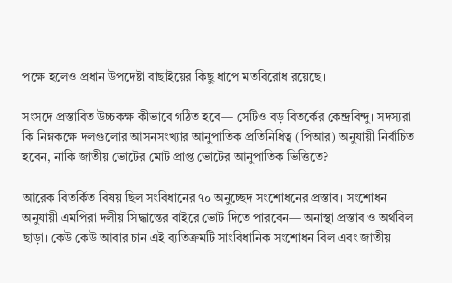পক্ষে হলেও প্রধান উপদেষ্টা বাছাইয়ের কিছু ধাপে মতবিরোধ রয়েছে।

সংসদে প্রস্তাবিত উচ্চকক্ষ কীভাবে গঠিত হবে— সেটিও বড় বিতর্কের কেন্দ্রবিন্দু। সদস্যরা কি নিম্নকক্ষে দলগুলোর আসনসংখ্যার আনুপাতিক প্রতিনিধিত্ব (পিআর) অনুযায়ী নির্বাচিত হবেন, নাকি জাতীয় ভোটের মোট প্রাপ্ত ভোটের আনুপাতিক ভিত্তিতে?

আরেক বিতর্কিত বিষয় ছিল সংবিধানের ৭০ অনুচ্ছেদ সংশোধনের প্রস্তাব। সংশোধন অনুযায়ী এমপিরা দলীয় সিদ্ধান্তের বাইরে ভোট দিতে পারবেন— অনাস্থা প্রস্তাব ও অর্থবিল ছাড়া। কেউ কেউ আবার চান এই ব্যতিক্রমটি সাংবিধানিক সংশোধন বিল এবং জাতীয়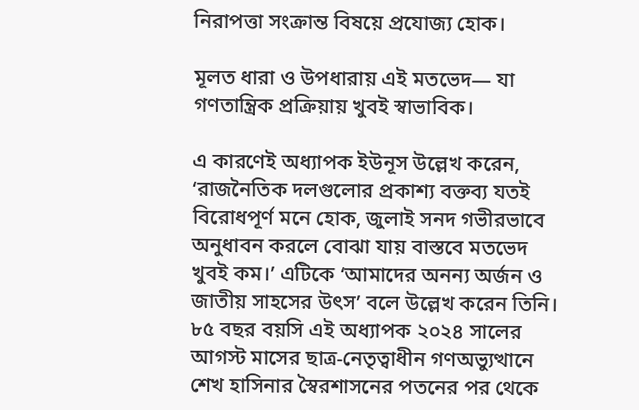নিরাপত্তা সংক্রান্ত বিষয়ে প্রযোজ্য হোক।

মূলত ধারা ও উপধারায় এই মতভেদ— যা গণতান্ত্রিক প্রক্রিয়ায় খুবই স্বাভাবিক।

এ কারণেই অধ্যাপক ইউনূস উল্লেখ করেন, ‘রাজনৈতিক দলগুলোর প্রকাশ্য বক্তব্য যতই বিরোধপূর্ণ মনে হোক, জুলাই সনদ গভীরভাবে অনুধাবন করলে বোঝা যায় বাস্তবে মতভেদ খুবই কম।’ এটিকে ‘আমাদের অনন্য অর্জন ও জাতীয় সাহসের উৎস’ বলে উল্লেখ করেন তিনি। ৮৫ বছর বয়সি এই অধ্যাপক ২০২৪ সালের আগস্ট মাসের ছাত্র-নেতৃত্বাধীন গণঅভ্যুত্থানে শেখ হাসিনার স্বৈরশাসনের পতনের পর থেকে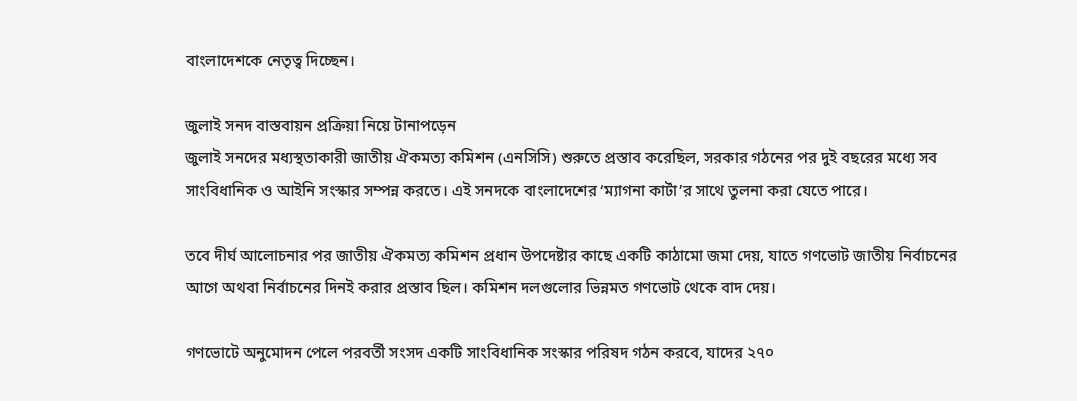বাংলাদেশকে নেতৃত্ব দিচ্ছেন।

জুলাই সনদ বাস্তবায়ন প্রক্রিয়া নিয়ে টানাপড়েন
জুলাই সনদের মধ্যস্থতাকারী জাতীয় ঐকমত্য কমিশন (এনসিসি) শুরুতে প্রস্তাব করেছিল, সরকার গঠনের পর দুই বছরের মধ্যে সব সাংবিধানিক ও আইনি সংস্কার সম্পন্ন করতে। এই সনদকে বাংলাদেশের ‘ম্যাগনা কার্টা’র সাথে তুলনা করা যেতে পারে।

তবে দীর্ঘ আলোচনার পর জাতীয় ঐকমত্য কমিশন প্রধান উপদেষ্টার কাছে একটি কাঠামো জমা দেয়, যাতে গণভোট জাতীয় নির্বাচনের আগে অথবা নির্বাচনের দিনই করার প্রস্তাব ছিল। কমিশন দলগুলোর ভিন্নমত গণভোট থেকে বাদ দেয়।

গণভোটে অনুমোদন পেলে পরবর্তী সংসদ একটি সাংবিধানিক সংস্কার পরিষদ গঠন করবে, যাদের ২৭০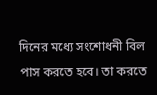দিনের মধ্যে সংশোধনী বিল পাস করতে হবে। তা করতে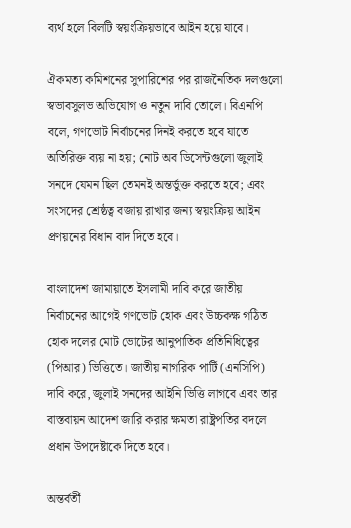ব্যর্থ হলে বিলটি স্বয়ংক্রিয়ভাবে আইন হয়ে যাবে।

ঐকমত্য কমিশনের সুপারিশের পর রাজনৈতিক দলগুলো স্বভাবসুলভ অভিযোগ ও নতুন দাবি তোলে। বিএনপি বলে, গণভোট নির্বাচনের দিনই করতে হবে যাতে অতিরিক্ত ব্যয় না হয়; নোট অব ডিসেন্টগুলো জুলাই সনদে যেমন ছিল তেমনই অন্তর্ভুক্ত করতে হবে; এবং সংসদের শ্রেষ্ঠত্ব বজায় রাখার জন্য স্বয়ংক্রিয় আইন প্রণয়নের বিধান বাদ দিতে হবে।

বাংলাদেশ জামায়াতে ইসলামী দাবি করে জাতীয় নির্বাচনের আগেই গণভোট হোক এবং উচ্চকক্ষ গঠিত হোক দলের মোট ভোটের আনুপাতিক প্রতিনিধিত্বের (পিআর) ভিত্তিতে। জাতীয় নাগরিক পার্টি (এনসিপি) দাবি করে, জুলাই সনদের আইনি ভিত্তি লাগবে এবং তার বাস্তবায়ন আদেশ জারি করার ক্ষমতা রাষ্ট্রপতির বদলে প্রধান উপদেষ্টাকে দিতে হবে।

অন্তর্বর্তী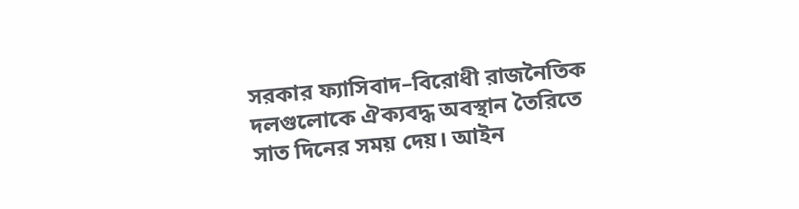সরকার ফ্যাসিবাদ–বিরোধী রাজনৈতিক দলগুলোকে ঐক্যবদ্ধ অবস্থান তৈরিতে সাত দিনের সময় দেয়। আইন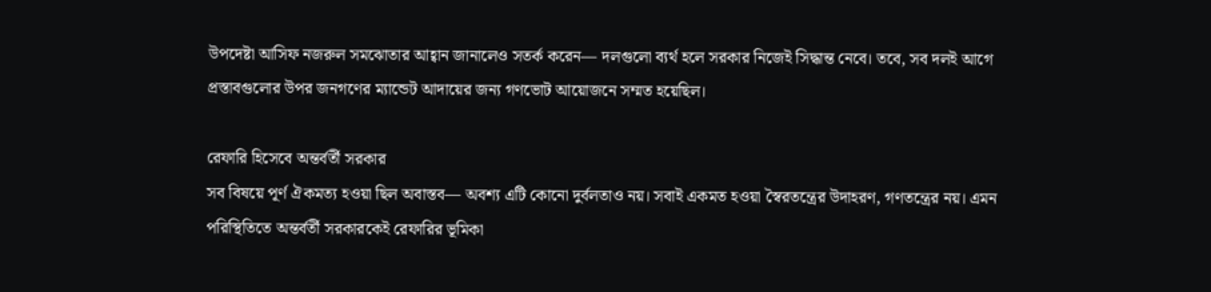উপদেষ্টা আসিফ নজরুল সমঝোতার আহ্বান জানালেও সতর্ক করেন— দলগুলো ব্যর্থ হলে সরকার নিজেই সিদ্ধান্ত নেবে। তবে, সব দলই আগে প্রস্তাবগুলোর উপর জনগণের ম্যান্ডেট আদায়ের জন্য গণভোট আয়োজনে সম্মত হয়েছিল।

রেফারি হিসেবে অন্তর্বর্তী সরকার
সব বিষয়ে পূর্ণ ঐকমত্য হওয়া ছিল অবাস্তব— অবশ্য এটি কোনো দুর্বলতাও নয়। সবাই একমত হওয়া স্বৈরতন্ত্রের উদাহরণ, গণতন্ত্রের নয়। এমন পরিস্থিতিতে অন্তর্বর্তী সরকারকেই রেফারির ভূমিকা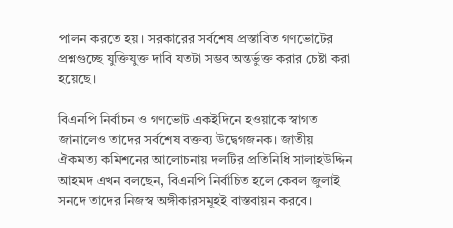পালন করতে হয়। সরকারের সর্বশেষ প্রস্তাবিত গণভোটের প্রশ্নগুচ্ছে যুক্তিযুক্ত দাবি যতটা সম্ভব অন্তর্ভুক্ত করার চেষ্টা করা হয়েছে।

বিএনপি নির্বাচন ও গণভোট একইদিনে হওয়াকে স্বাগত জানালেও তাদের সর্বশেষ বক্তব্য উদ্বেগজনক। জাতীয় ঐকমত্য কমিশনের আলোচনায় দলটির প্রতিনিধি সালাহউদ্দিন আহমদ এখন বলছেন, বিএনপি নির্বাচিত হলে কেবল জুলাই সনদে তাদের নিজস্ব অঙ্গীকারসমূহই বাস্তবায়ন করবে।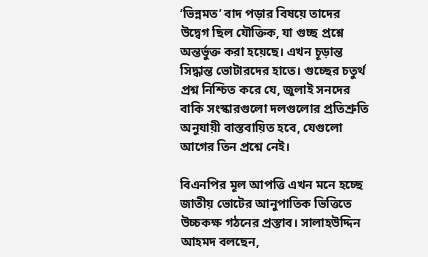‘ভিন্নমত’ বাদ পড়ার বিষয়ে তাদের উদ্বেগ ছিল যৌক্তিক, যা গুচ্ছ প্রশ্নে অন্তর্ভুক্ত করা হয়েছে। এখন চূড়ান্ত সিদ্ধান্ত ভোটারদের হাতে। গুচ্ছের চতুর্থ প্রশ্ন নিশ্চিত করে যে, জুলাই সনদের বাকি সংস্কারগুলো দলগুলোর প্রতিশ্রুতি অনুযায়ী বাস্তবায়িত হবে, যেগুলো আগের তিন প্রশ্নে নেই।

বিএনপির মূল আপত্তি এখন মনে হচ্ছে জাতীয় ভোটের আনুপাতিক ভিত্তিতে উচ্চকক্ষ গঠনের প্রস্তাব। সালাহউদ্দিন আহমদ বলছেন,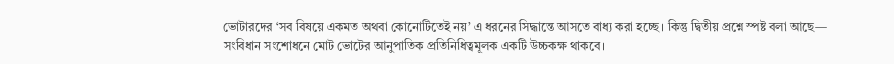ভোটারদের ‘সব বিষয়ে একমত অথবা কোনোটিতেই নয়’ এ ধরনের সিদ্ধান্তে আসতে বাধ্য করা হচ্ছে। কিন্তু দ্বিতীয় প্রশ্নে স্পষ্ট বলা আছে— সংবিধান সংশোধনে মোট ভোটের আনুপাতিক প্রতিনিধিত্বমূলক একটি উচ্চকক্ষ থাকবে।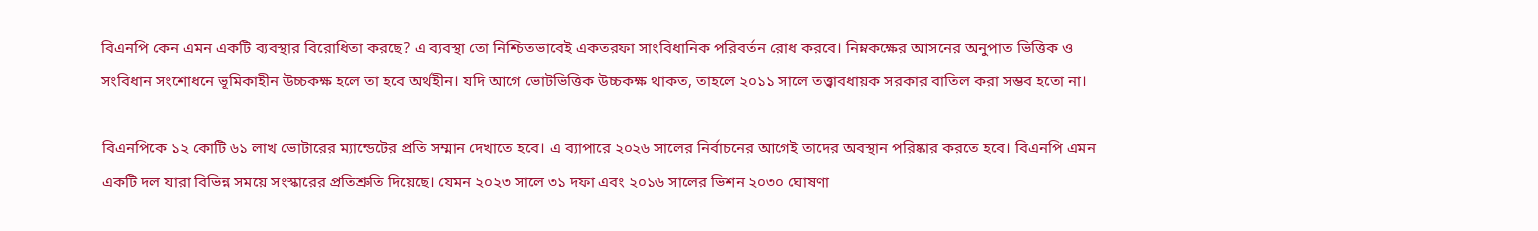বিএনপি কেন এমন একটি ব্যবস্থার বিরোধিতা করছে? এ ব্যবস্থা তো নিশ্চিতভাবেই একতরফা সাংবিধানিক পরিবর্তন রোধ করবে। নিম্নকক্ষের আসনের অনুপাত ভিত্তিক ও সংবিধান সংশোধনে ভূমিকাহীন উচ্চকক্ষ হলে তা হবে অর্থহীন। যদি আগে ভোটভিত্তিক উচ্চকক্ষ থাকত, তাহলে ২০১১ সালে তত্ত্বাবধায়ক সরকার বাতিল করা সম্ভব হতো না।

বিএনপিকে ১২ কোটি ৬১ লাখ ভোটারের ম্যান্ডেটের প্রতি সম্মান দেখাতে হবে। এ ব্যাপারে ২০২৬ সালের নির্বাচনের আগেই তাদের অবস্থান পরিষ্কার করতে হবে। বিএনপি এমন একটি দল যারা বিভিন্ন সময়ে সংস্কারের প্রতিশ্রুতি দিয়েছে। যেমন ২০২৩ সালে ৩১ দফা এবং ২০১৬ সালের ভিশন ২০৩০ ঘোষণা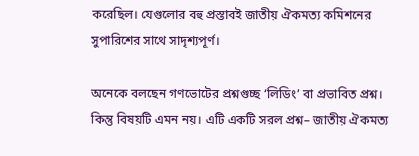করেছিল। যেগুলোর বহু প্রস্তাবই জাতীয় ঐকমত্য কমিশনের সুপারিশের সাথে সাদৃশ্যপূর্ণ।

অনেকে বলছেন গণভোটের প্রশ্নগুচ্ছ ‘লিডিং’ বা প্রভাবিত প্রশ্ন। কিন্তু বিষয়টি এমন নয়। এটি একটি সরল প্রশ্ন– জাতীয় ঐকমত্য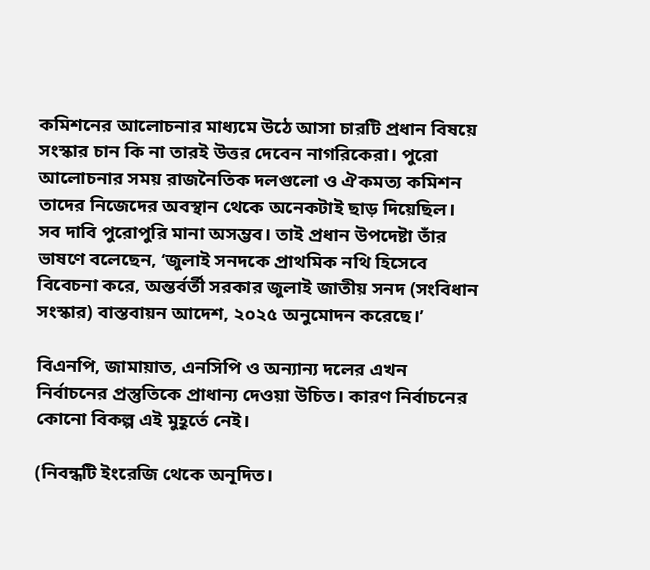কমিশনের আলোচনার মাধ্যমে উঠে আসা চারটি প্রধান বিষয়ে সংস্কার চান কি না তারই উত্তর দেবেন নাগরিকেরা। পুরো আলোচনার সময় রাজনৈতিক দলগুলো ও ঐকমত্য কমিশন তাদের নিজেদের অবস্থান থেকে অনেকটাই ছাড় দিয়েছিল। সব দাবি পুরোপুরি মানা অসম্ভব। তাই প্রধান উপদেষ্টা তাঁর ভাষণে বলেছেন, ‘জুলাই সনদকে প্রাথমিক নথি হিসেবে বিবেচনা করে, অন্তর্বর্তী সরকার জুলাই জাতীয় সনদ (সংবিধান সংস্কার) বাস্তবায়ন আদেশ, ২০২৫ অনুমোদন করেছে।’

বিএনপি, জামায়াত, এনসিপি ও অন্যান্য দলের এখন নির্বাচনের প্রস্তুতিকে প্রাধান্য দেওয়া উচিত। কারণ নির্বাচনের কোনো বিকল্প এই মুহূর্তে নেই।

(নিবন্ধটি ইংরেজি থেকে অনূদিত।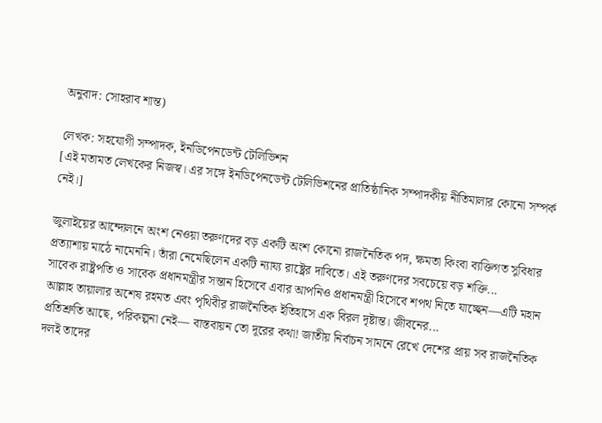অনুবাদ: সোহরাব শান্ত)

লেখক: সহযোগী সম্পাদক, ইনডিপেনডেন্ট টেলিভিশন
[এই মতামত লেখকের নিজস্ব। এর সঙ্গে ইনডিপেনডেন্ট টেলিভিশনের প্রাতিষ্ঠানিক সম্পাদকীয় নীতিমালার কোনো সম্পর্ক নেই।]

জুলাইয়ের আন্দোলনে অংশ নেওয়া তরুণদের বড় একটি অংশ কোনো রাজনৈতিক পদ, ক্ষমতা কিংবা ব্যক্তিগত সুবিধার প্রত্যাশায় মাঠে নামেননি। তাঁরা নেমেছিলেন একটি ন্যায্য রাষ্ট্রের দাবিতে। এই তরুণদের সবচেয়ে বড় শক্তি...
সাবেক রাষ্ট্রপতি ও সাবেক প্রধানমন্ত্রীর সন্তান হিসেবে এবার আপনিও প্রধানমন্ত্রী হিসেবে শপথ নিতে যাচ্ছেন—এটি মহান আল্লাহ তায়ালার অশেষ রহমত এবং পৃথিবীর রাজনৈতিক ইতিহাসে এক বিরল দৃষ্টান্ত। জীবনের...
প্রতিশ্রুতি আছে, পরিকল্পনা নেই— বাস্তবায়ন তো দূরের কথা! জাতীয় নির্বাচন সামনে রেখে দেশের প্রায় সব রাজনৈতিক দলই তাদের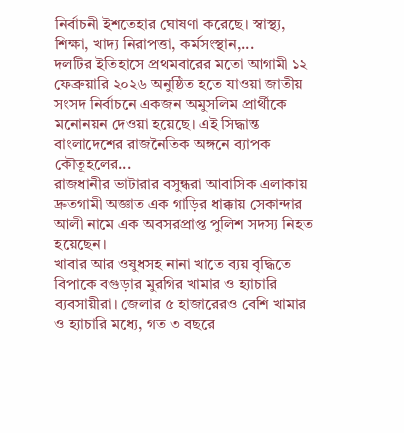নির্বাচনী ইশতেহার ঘোষণা করেছে। স্বাস্থ্য, শিক্ষা, খাদ্য নিরাপত্তা, কর্মসংস্থান,...
দলটির ইতিহাসে প্রথমবারের মতো আগামী ১২ ফেব্রুয়ারি ২০২৬ অনুষ্ঠিত হতে যাওয়া জাতীয় সংসদ নির্বাচনে একজন অমুসলিম প্রার্থীকে মনোনয়ন দেওয়া হয়েছে। এই সিদ্ধান্ত বাংলাদেশের রাজনৈতিক অঙ্গনে ব্যাপক কৌতূহলের...
রাজধানীর ভাটারার বসুন্ধরা আবাসিক এলাকায় দ্রুতগামী অজ্ঞাত এক গাড়ির ধাক্কায় সেকান্দার আলী নামে এক অবসরপ্রাপ্ত পুলিশ সদস্য নিহত হয়েছেন।
খাবার আর ওষুধসহ নানা খাতে ব্যয় বৃদ্ধিতে বিপাকে বগুড়ার মুরগির খামার ও হ্যাচারি ব্যবসায়ীরা। জেলার ৫ হাজারেরও বেশি খামার ও হ্যাচারি মধ্যে, গত ৩ বছরে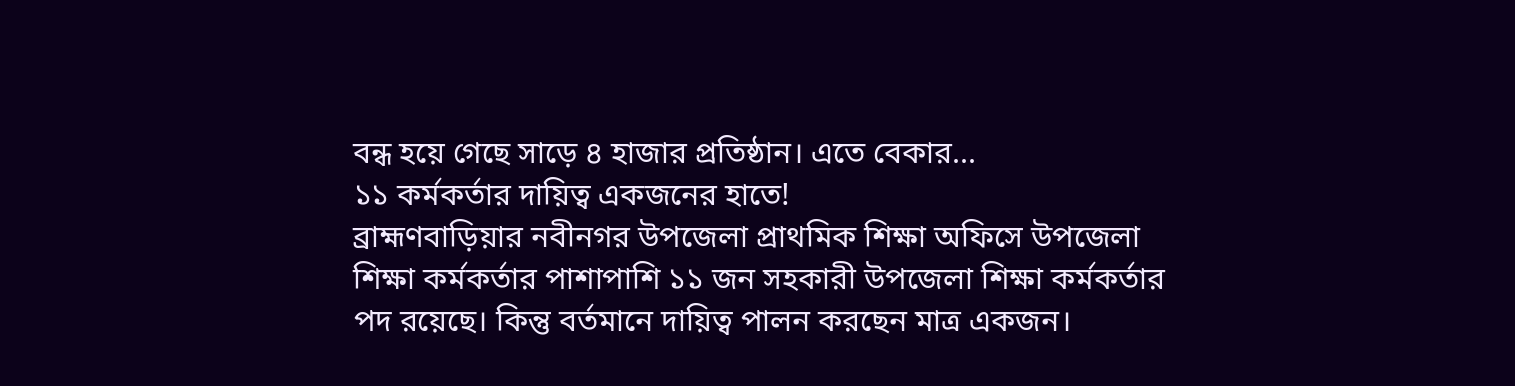বন্ধ হয়ে গেছে সাড়ে ৪ হাজার প্রতিষ্ঠান। এতে বেকার...
১১ কর্মকর্তার দায়িত্ব একজনের হাতে!
ব্রাহ্মণবাড়িয়ার নবীনগর উপজেলা প্রাথমিক শিক্ষা অফিসে উপজেলা শিক্ষা কর্মকর্তার পাশাপাশি ১১ জন সহকারী উপজেলা শিক্ষা কর্মকর্তার পদ রয়েছে। কিন্তু বর্তমানে দায়িত্ব পালন করছেন মাত্র একজন।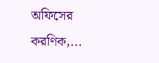অফিসের করণিক,...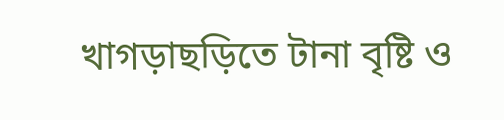খাগড়াছড়িতে টানা বৃষ্টি ও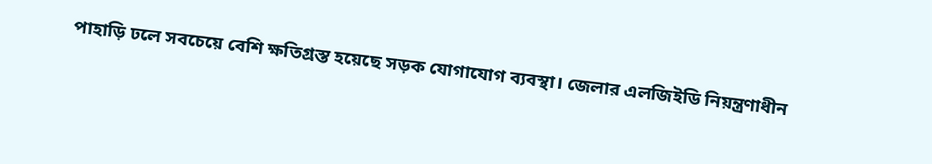পাহাড়ি ঢলে সবচেয়ে বেশি ক্ষতিগ্রস্ত হয়েছে সড়ক যোগাযোগ ব্যবস্থা। জেলার এলজিইডি নিয়ন্ত্রণাধীন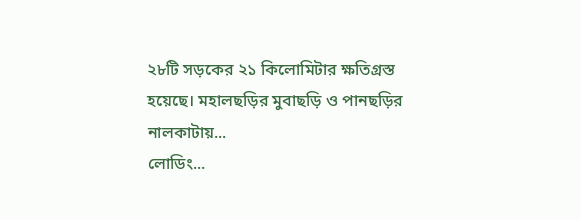২৮টি সড়কের ২১ কিলোমিটার ক্ষতিগ্রস্ত হয়েছে। মহালছড়ির মুবাছড়ি ও পানছড়ির নালকাটায়...
লোডিং...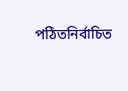পঠিতনির্বাচিত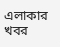এলাকার খবর